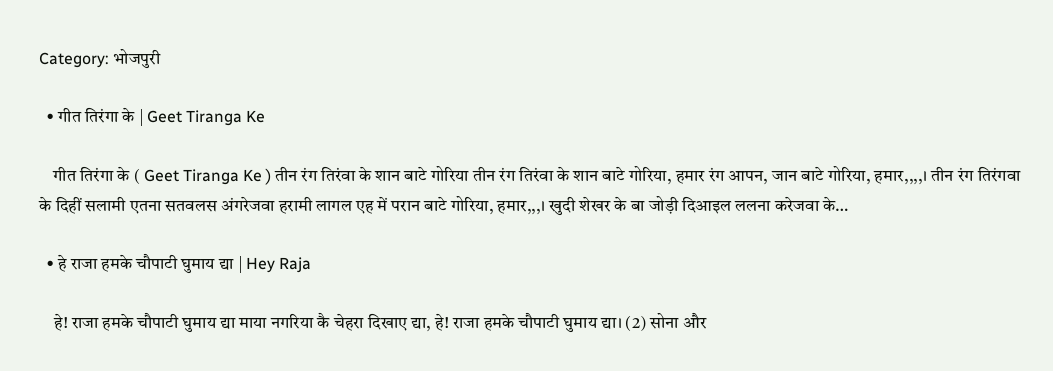Category: भोजपुरी

  • गीत तिरंगा के | Geet Tiranga Ke

    गीत तिरंगा के ( Geet Tiranga Ke ) तीन रंग तिरंवा के शान बाटे गोरिया तीन रंग तिरंवा के शान बाटे गोरिया, हमार रंग आपन, जान बाटे गोरिया, हमार,,,,। तीन रंग तिरंगवा के दिहीं सलामी एतना सतवलस अंगरेजवा हरामी लागल एह में परान बाटे गोरिया, हमार,,,। खुदी शेखर के बा जोड़ी दिआइल ललना करेजवा के…

  • हे राजा हमके चौपाटी घुमाय द्या | Hey Raja

    हे! राजा हमके चौपाटी घुमाय द्या माया नगरिया कै चेहरा दिखाए द्या, हे! राजा हमके चौपाटी घुमाय द्या। (2) सोना और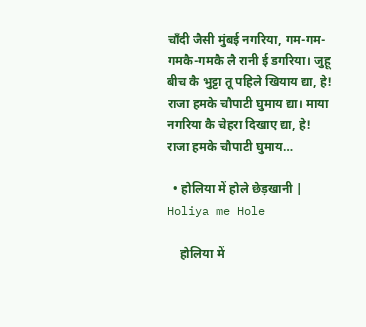चाँदी जैसी मुंबई नगरिया, गम-गम-गमकै-गमकै लै रानी ई डगरिया। जुहू बीच कै भुट्टा तू पहिले खियाय द्या, हे! राजा हमके चौपाटी घुमाय द्या। माया नगरिया कै चेहरा दिखाए द्या, हे! राजा हमके चौपाटी घुमाय…

  • होलिया में होले छेड़खानी | Holiya me Hole

    होलिया में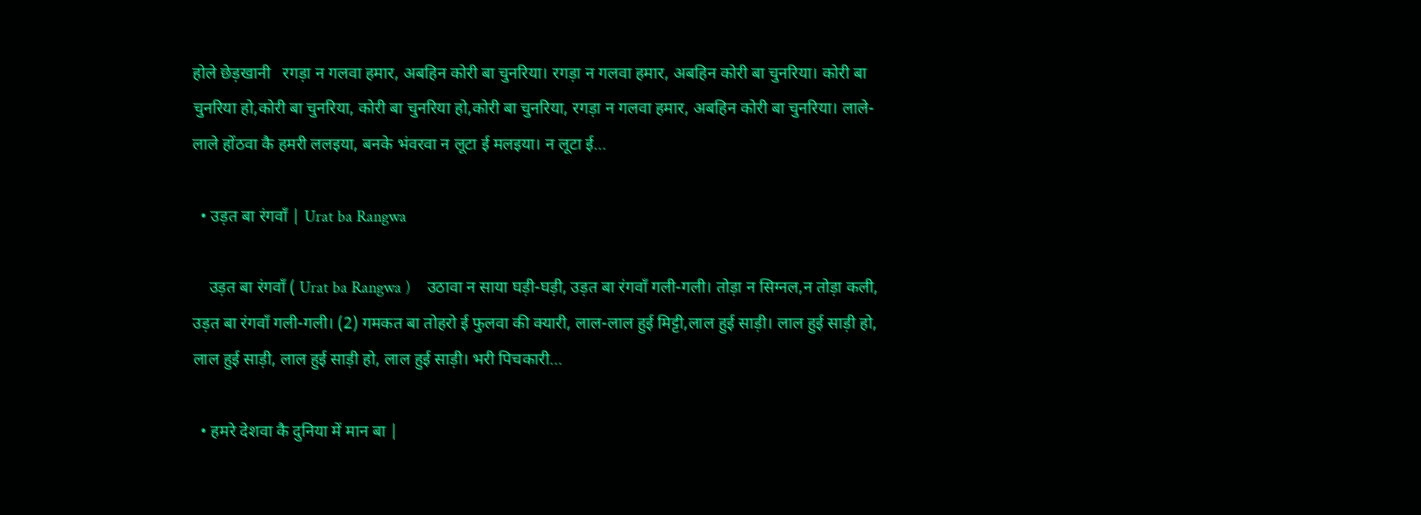होले छेड़खानी   रगड़ा न गलवा हमार, अबहिन कोरी बा चुनरिया। रगड़ा न गलवा हमार, अबहिन कोरी बा चुनरिया। कोरी बा चुनरिया हो,कोरी बा चुनरिया, कोरी बा चुनरिया हो,कोरी बा चुनरिया, रगड़ा न गलवा हमार, अबहिन कोरी बा चुनरिया। लाले-लाले होंठवा कै हमरी ललइया, बनके भंवरवा न लूटा ई मलइया। न लूटा ई…

  • उड़त बा रंगवाँ | Urat ba Rangwa

    उड़त बा रंगवाँ ( Urat ba Rangwa )    उठावा न साया घड़ी-घड़ी, उड़त बा रंगवाँ गली-गली। तोड़ा न सिग्नल,न तोड़ा कली, उड़त बा रंगवाँ गली-गली। (2) गमकत बा तोहरो ई फुलवा की क्यारी, लाल-लाल हुई मिट्टी,लाल हुई साड़ी। लाल हुई साड़ी हो, लाल हुई साड़ी, लाल हुई साड़ी हो, लाल हुई साड़ी। भरी पिचकारी…

  • हमरे देशवा कै दुनिया में मान बा |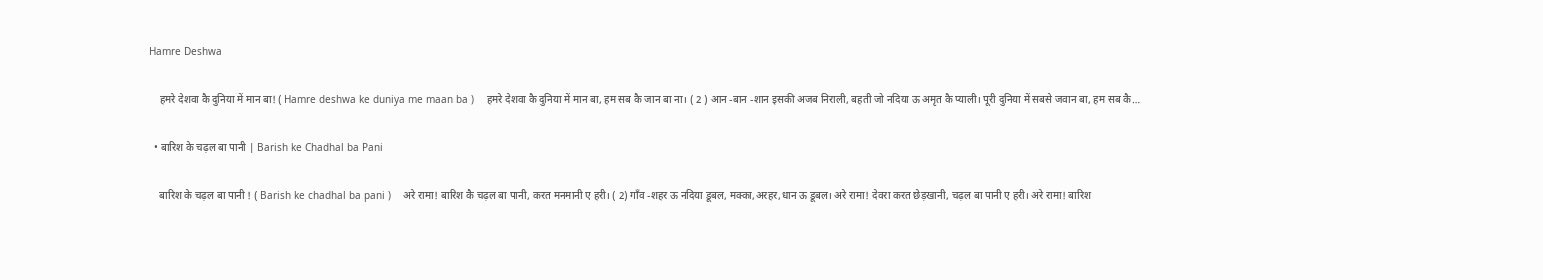Hamre Deshwa

    हमरे देशवा कै दुनिया में मान बा! ( Hamre deshwa ke duniya me maan ba )    हमरे देशवा कै दुनिया में मान बा, हम सब कै जान बा ना। ( 2 ) आन -बान -शान इसकी अजब निराली, बहती जो नदिया ऊ अमृत कै प्याली। पूरी दुनिया में सबसे जवान बा, हम सब कै…

  • बारिश के चढ़ल बा पानी | Barish ke Chadhal ba Pani

    बारिश के चढ़ल बा पानी ! ( Barish ke chadhal ba pani )    अरे रामा! बारिश कै चढ़ल बा पानी, करत मनमानी ए हरी। ( 2) गाँव -शहर ऊ नदिया डूबल, मक्का,अरहर,धान ऊ डूबल। अरे रामा! देवरा करत छेड़खानी, चढ़ल बा पानी ए हरी। अरे रामा! बारिश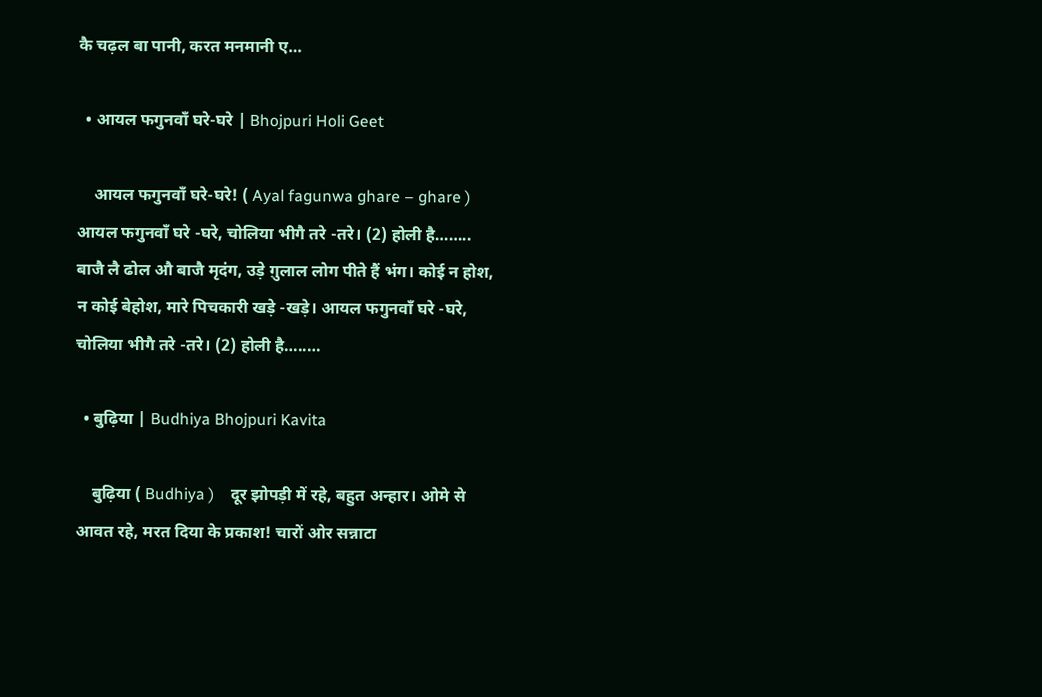कै चढ़ल बा पानी, करत मनमानी ए…

  • आयल फगुनवाँ घरे-घरे | Bhojpuri Holi Geet

    आयल फगुनवाँ घरे-घरे! ( Ayal fagunwa ghare – ghare )    आयल फगुनवाँ घरे -घरे, चोलिया भीगै तरे -तरे। (2) होली है…….. बाजै लै ढोल औ बाजै मृदंग, उड़े ग़ुलाल लोग पीते हैं भंग। कोई न होश, न कोई बेहोश, मारे पिचकारी खड़े -खड़े। आयल फगुनवाँ घरे -घरे, चोलिया भीगै तरे -तरे। (2) होली है…..…

  • बुढ़िया | Budhiya Bhojpuri Kavita

    बुढ़िया ( Budhiya )    दूर झोपड़ी में रहे, बहुत अन्हार। ओमे से आवत रहे, मरत दिया के प्रकाश! चारों ओर सन्नाटा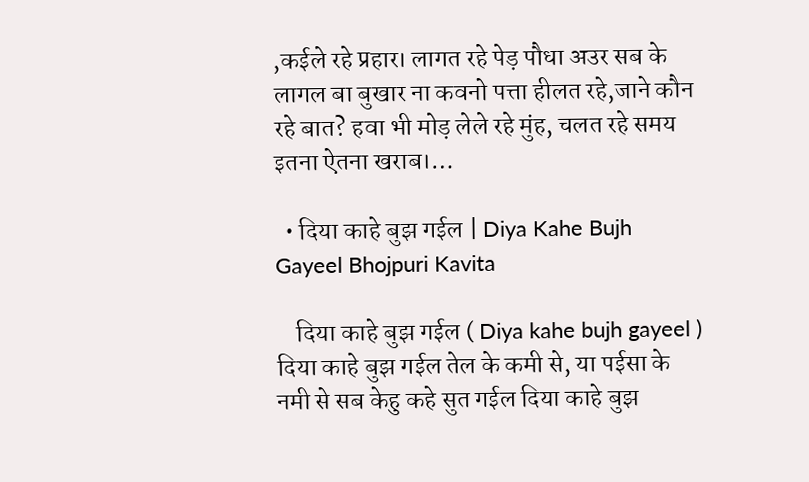,कईले रहे प्रहार। लागत रहे पेड़ पौधा अउर सब के लागल बा बुखार ना कवनो पत्ता हीलत रहे,जाने कौन रहे बात? हवा भी मोड़ लेले रहे मुंह, चलत रहे समय इतना ऐतना खराब।…

  • दिया काहे बुझ गईल | Diya Kahe Bujh Gayeel Bhojpuri Kavita

    दिया काहे बुझ गईल ( Diya kahe bujh gayeel )    दिया काहे बुझ गईल तेल के कमी से, या पईसा के नमी से सब केहु कहे सुत गईल दिया काहे बुझ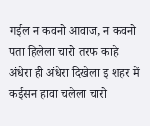गईल न कवनो आवाज, न कवनो पता हिलेला चारो तरफ काहे अंधेरा ही अंधेरा दिखेला इ शहर में कईसन हावा चलेला चारो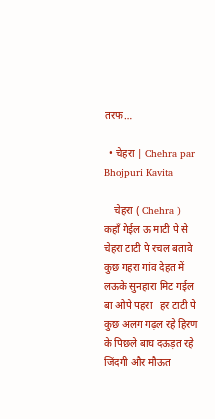तरफ…

  • चेहरा | Chehra par Bhojpuri Kavita

    चेहरा ( Chehra )    कहाँ गेईल ऊ माटी पे से चेहरा टाटी पे रचल बतावे कुछ गहरा गांव देहत में लऊके सुनहारा मिट गईल बा ओपे पहरा   हर टाटी पे कुछ अलग गढ़ल रहे हिरण के पिछले बाघ दऊड़त रहे जिंदगी और मौऊत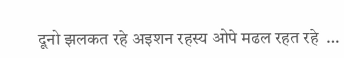दूनो झलकत रहे अइशन रहस्य ओपे मढल रहत रहे  …